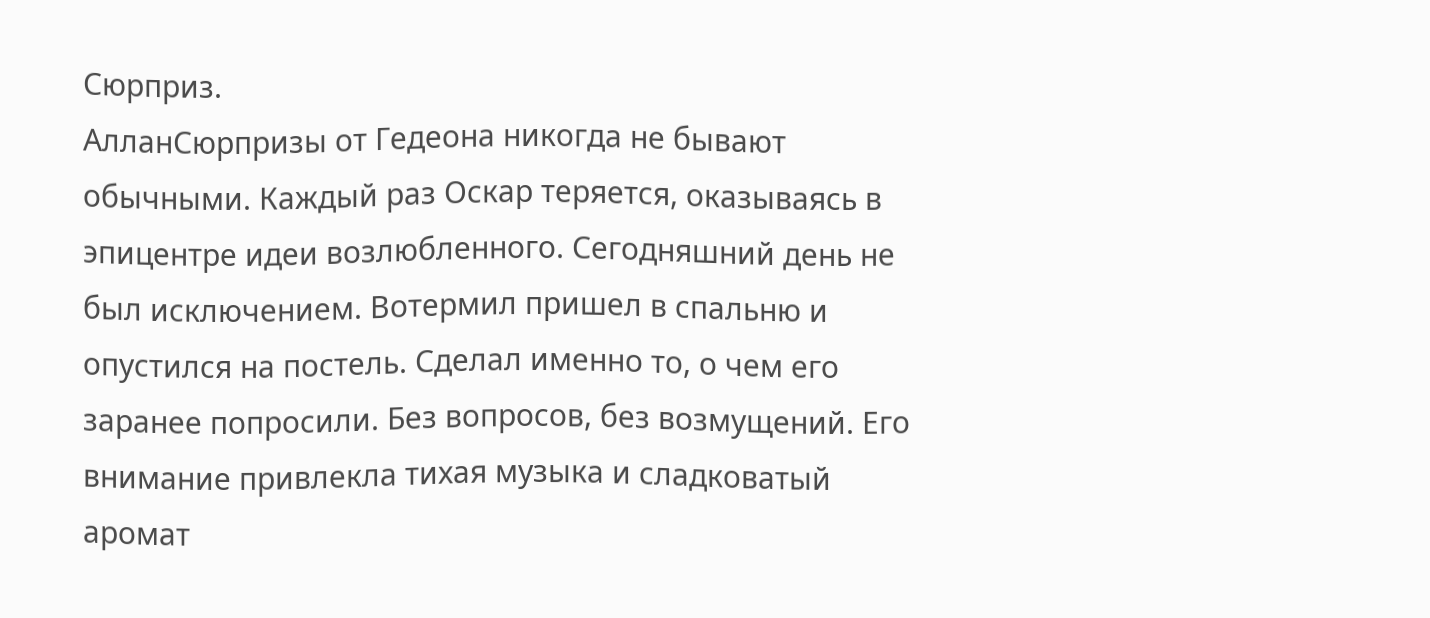Сюрприз.
АлланСюрпризы от Гедеона никогда не бывают обычными. Каждый раз Оскар теряется, оказываясь в эпицентре идеи возлюбленного. Сегодняшний день не был исключением. Вотермил пришел в спальню и опустился на постель. Сделал именно то, о чем его заранее попросили. Без вопросов, без возмущений. Его внимание привлекла тихая музыка и сладковатый аромат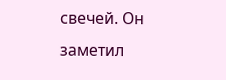свечей. Он заметил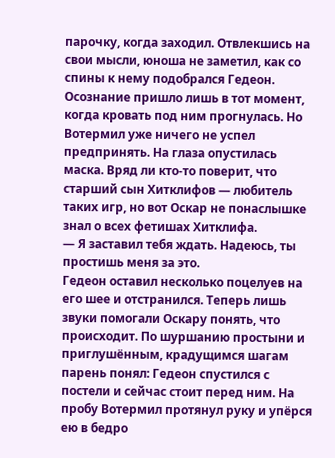парочку, когда заходил. Отвлекшись на свои мысли, юноша не заметил, как со спины к нему подобрался Гедеон. Осознание пришло лишь в тот момент, когда кровать под ним прогнулась. Но Вотермил уже ничего не успел предпринять. На глаза опустилась маска. Вряд ли кто-то поверит, что старший сын Хитклифов — любитель таких игр, но вот Оскар не понаслышке знал о всех фетишах Хитклифа.
— Я заставил тебя ждать. Надеюсь, ты простишь меня за это.
Гедеон оставил несколько поцелуев на его шее и отстранился. Теперь лишь звуки помогали Оскару понять, что происходит. По шуршанию простыни и приглушённым, крадущимся шагам парень понял: Гедеон спустился с постели и сейчас стоит перед ним. На пробу Вотермил протянул руку и упёрся ею в бедро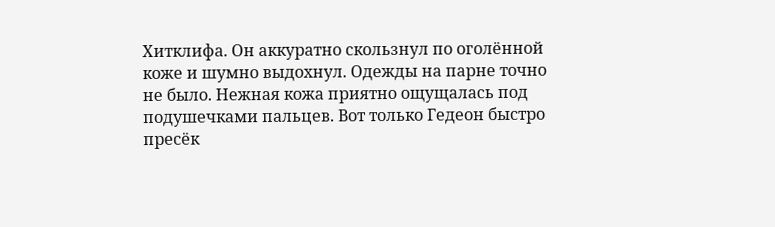Хитклифа. Он аккуратно скользнул по оголённой коже и шумно выдохнул. Одежды на парне точно не было. Нежная кожа приятно ощущалась под подушечками пальцев. Вот только Гедеон быстро пресёк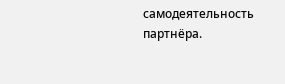самодеятельность партнёра.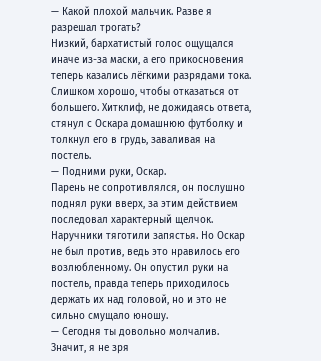— Какой плохой мальчик. Разве я разрешал трогать?
Низкий, бархатистый голос ощущался иначе из-за маски, а его прикосновения теперь казались лёгкими разрядами тока. Слишком хорошо, чтобы отказаться от большего. Хитклиф, не дожидаясь ответа, стянул с Оскара домашнюю футболку и толкнул его в грудь, заваливая на постель.
— Подними руки, Оскар.
Парень не сопротивлялся, он послушно поднял руки вверх, за этим действием последовал характерный щелчок. Наручники тяготили запястья. Но Оскар не был против, ведь это нравилось его возлюбленному. Он опустил руки на постель, правда теперь приходилось держать их над головой, но и это не сильно смущало юношу.
— Сегодня ты довольно молчалив. Значит, я не зря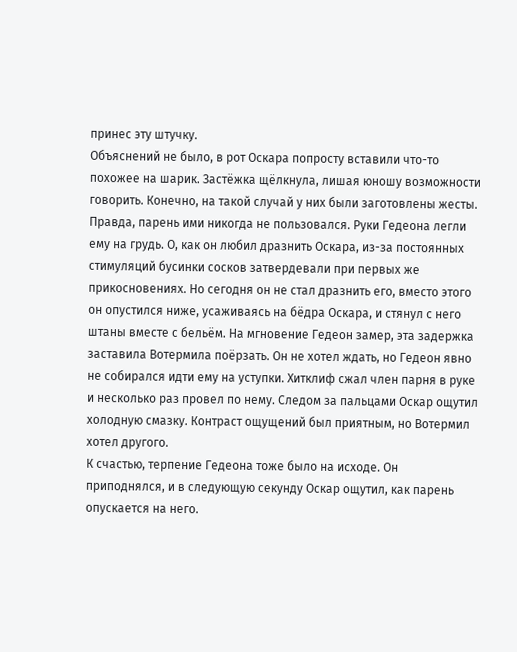принес эту штучку.
Объяснений не было, в рот Оскара попросту вставили что-то похожее на шарик. Застёжка щёлкнула, лишая юношу возможности говорить. Конечно, на такой случай у них были заготовлены жесты. Правда, парень ими никогда не пользовался. Руки Гедеона легли ему на грудь. О, как он любил дразнить Оскара, из-за постоянных стимуляций бусинки сосков затвердевали при первых же прикосновениях. Но сегодня он не стал дразнить его, вместо этого он опустился ниже, усаживаясь на бёдра Оскара, и стянул с него штаны вместе с бельём. На мгновение Гедеон замер, эта задержка заставила Вотермила поёрзать. Он не хотел ждать, но Гедеон явно не собирался идти ему на уступки. Хитклиф сжал член парня в руке и несколько раз провел по нему. Следом за пальцами Оскар ощутил холодную смазку. Контраст ощущений был приятным, но Вотермил хотел другого.
К счастью, терпение Гедеона тоже было на исходе. Он приподнялся, и в следующую секунду Оскар ощутил, как парень опускается на него.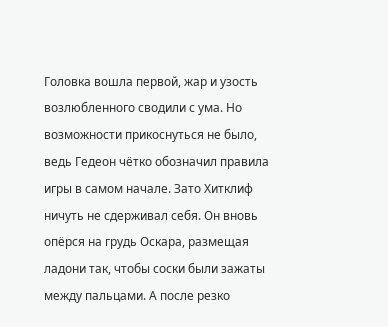Головка вошла первой, жар и узость возлюбленного сводили с ума. Но возможности прикоснуться не было, ведь Гедеон чётко обозначил правила игры в самом начале. Зато Хитклиф ничуть не сдерживал себя. Он вновь опёрся на грудь Оскара, размещая ладони так, чтобы соски были зажаты между пальцами. А после резко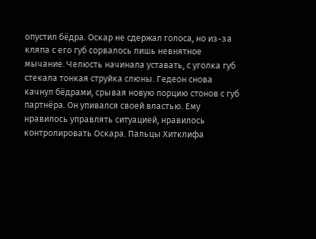опустил бёдра. Оскар не сдержал голоса, но из-за кляпа с его губ сорвалось лишь невнятное мычание. Челюсть начинала уставать, с уголка губ стекала тонкая струйка слюны. Гедеон снова качнул бёдрами, срывая новую порцию стонов с губ партнёра. Он упивался своей властью. Ему нравилось управлять ситуацией, нравилось контролировать Оскара. Пальцы Хитклифа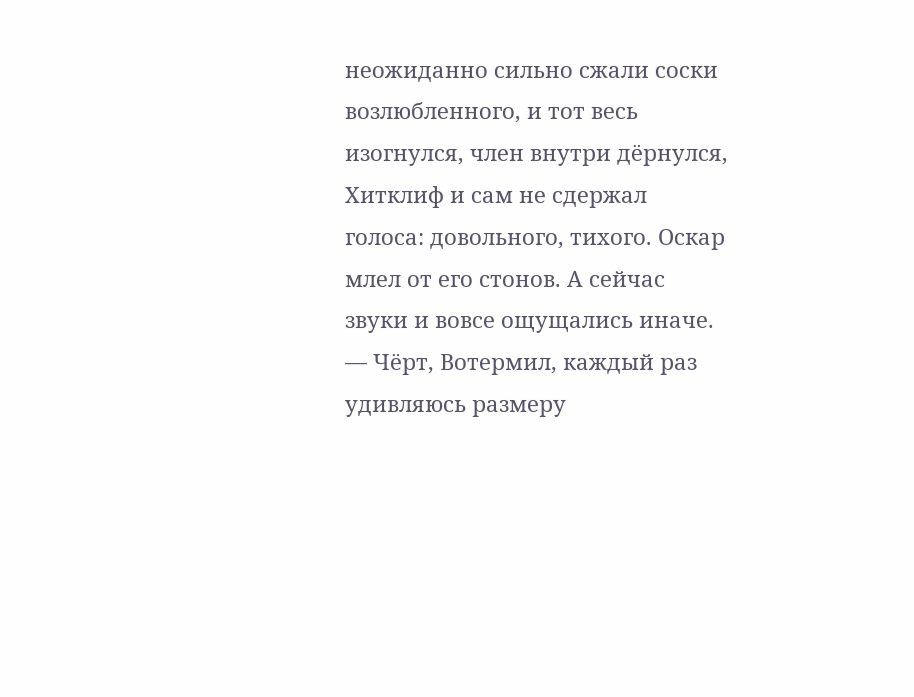неожиданно сильно сжали соски возлюбленного, и тот весь изогнулся, член внутри дёрнулся, Хитклиф и сам не сдержал голоса: довольного, тихого. Оскар млел от его стонов. А сейчас звуки и вовсе ощущались иначе.
— Чёрт, Вотермил, каждый раз удивляюсь размеру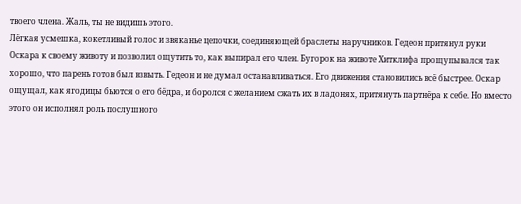твоего члена. Жаль, ты не видишь этого.
Лёгкая усмешка, кокетливый голос и звяканье цепочки, соединяющей браслеты наручников. Гедеон притянул руки Оскара к своему животу и позволил ощутить то, как выпирал его член. Бугорок на животе Хитклифа прощупывался так хорошо, что парень готов был взвыть. Гедеон и не думал останавливаться. Его движения становились всё быстрее. Оскар ощущал, как ягодицы бьются о его бёдра, и боролся с желанием сжать их в ладонях, притянуть партнёра к себе. Но вместо этого он исполнял роль послушного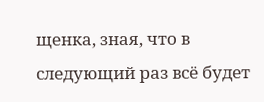щенка, зная, что в следующий раз всё будет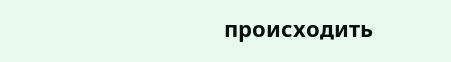происходить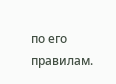по его правилам.